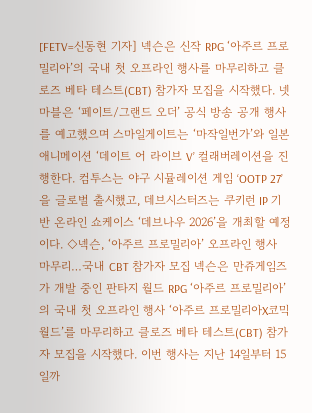[FETV=신동현 기자] 넥슨은 신작 RPG ‘아주르 프로밀리아’의 국내 첫 오프라인 행사를 마무리하고 클로즈 베타 테스트(CBT) 참가자 모집을 시작했다. 넷마블은 ‘페이트/그랜드 오더’ 공식 방송 공개 행사를 예고했으며 스마일게이트는 ‘마작일번가’와 일본 애니메이션 ‘데이트 어 라이브 V’ 컬래버레이션을 진행한다. 컴투스는 야구 시뮬레이션 게임 ‘OOTP 27’을 글로벌 출시했고, 데브시스터즈는 쿠키런 IP 기반 온라인 쇼케이스 ‘데브나우 2026’을 개최할 예정이다. ◇넥슨, ‘아주르 프로밀리아’ 오프라인 행사 마무리…국내 CBT 참가자 모집 넥슨은 만쥬게임즈가 개발 중인 판타지 월드 RPG ‘아주르 프로밀리아’의 국내 첫 오프라인 행사 ‘아주르 프로밀리아X코믹월드’를 마무리하고 클로즈 베타 테스트(CBT) 참가자 모집을 시작했다. 이번 행사는 지난 14일부터 15일까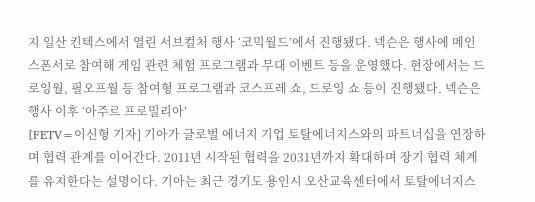지 일산 킨텍스에서 열린 서브컬처 행사 ‘코믹월드’에서 진행됐다. 넥슨은 행사에 메인 스폰서로 참여해 게임 관련 체험 프로그램과 무대 이벤트 등을 운영했다. 현장에서는 드로잉월, 필오프월 등 참여형 프로그램과 코스프레 쇼, 드로잉 쇼 등이 진행됐다. 넥슨은 행사 이후 ‘아주르 프로밀리아’
[FETV=이신형 기자] 기아가 글로벌 에너지 기업 토탈에너지스와의 파트너십을 연장하며 협력 관계를 이어간다. 2011년 시작된 협력을 2031년까지 확대하며 장기 협력 체계를 유지한다는 설명이다. 기아는 최근 경기도 용인시 오산교육센터에서 토탈에너지스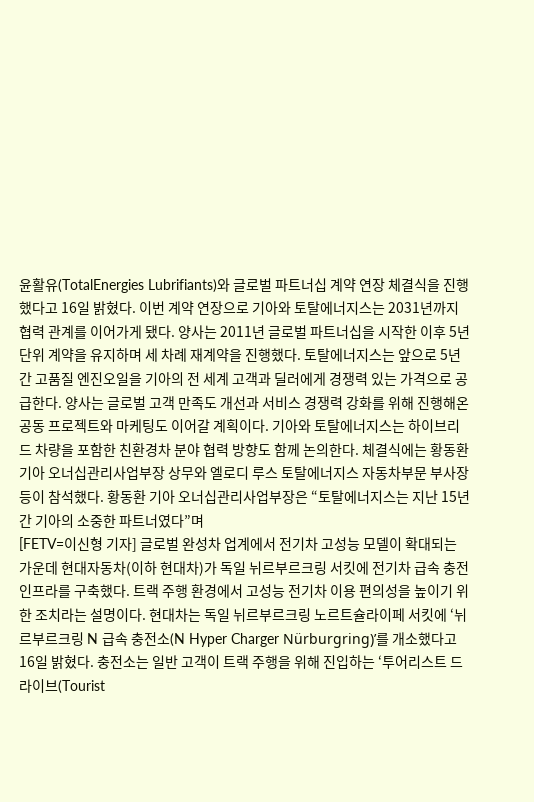윤활유(TotalEnergies Lubrifiants)와 글로벌 파트너십 계약 연장 체결식을 진행했다고 16일 밝혔다. 이번 계약 연장으로 기아와 토탈에너지스는 2031년까지 협력 관계를 이어가게 됐다. 양사는 2011년 글로벌 파트너십을 시작한 이후 5년 단위 계약을 유지하며 세 차례 재계약을 진행했다. 토탈에너지스는 앞으로 5년간 고품질 엔진오일을 기아의 전 세계 고객과 딜러에게 경쟁력 있는 가격으로 공급한다. 양사는 글로벌 고객 만족도 개선과 서비스 경쟁력 강화를 위해 진행해온 공동 프로젝트와 마케팅도 이어갈 계획이다. 기아와 토탈에너지스는 하이브리드 차량을 포함한 친환경차 분야 협력 방향도 함께 논의한다. 체결식에는 황동환 기아 오너십관리사업부장 상무와 엘로디 루스 토탈에너지스 자동차부문 부사장 등이 참석했다. 황동환 기아 오너십관리사업부장은 “토탈에너지스는 지난 15년간 기아의 소중한 파트너였다”며
[FETV=이신형 기자] 글로벌 완성차 업계에서 전기차 고성능 모델이 확대되는 가운데 현대자동차(이하 현대차)가 독일 뉘르부르크링 서킷에 전기차 급속 충전 인프라를 구축했다. 트랙 주행 환경에서 고성능 전기차 이용 편의성을 높이기 위한 조치라는 설명이다. 현대차는 독일 뉘르부르크링 노르트슐라이페 서킷에 ‘뉘르부르크링 N 급속 충전소(N Hyper Charger Nürburgring)’를 개소했다고 16일 밝혔다. 충전소는 일반 고객이 트랙 주행을 위해 진입하는 ‘투어리스트 드라이브(Tourist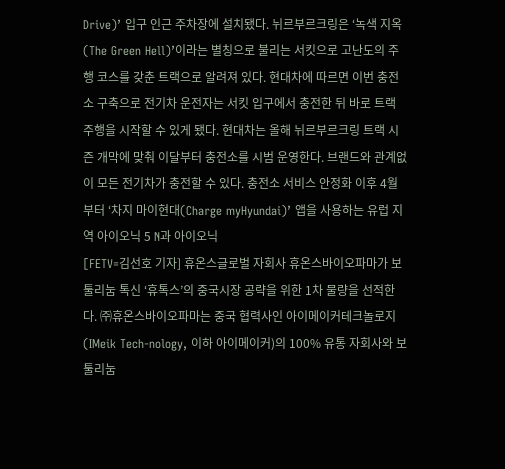Drive)’ 입구 인근 주차장에 설치됐다. 뉘르부르크링은 ‘녹색 지옥(The Green Hell)’이라는 별칭으로 불리는 서킷으로 고난도의 주행 코스를 갖춘 트랙으로 알려져 있다. 현대차에 따르면 이번 충전소 구축으로 전기차 운전자는 서킷 입구에서 충전한 뒤 바로 트랙 주행을 시작할 수 있게 됐다. 현대차는 올해 뉘르부르크링 트랙 시즌 개막에 맞춰 이달부터 충전소를 시범 운영한다. 브랜드와 관계없이 모든 전기차가 충전할 수 있다. 충전소 서비스 안정화 이후 4월부터 ‘차지 마이현대(Charge myHyundai)’ 앱을 사용하는 유럽 지역 아이오닉 5 N과 아이오닉
[FETV=김선호 기자] 휴온스글로벌 자회사 휴온스바이오파마가 보툴리눔 톡신 ‘휴톡스’의 중국시장 공략을 위한 1차 물량을 선적한다. ㈜휴온스바이오파마는 중국 협력사인 아이메이커테크놀로지(IMeik Tech-nology, 이하 아이메이커)의 100% 유통 자회사와 보툴리눔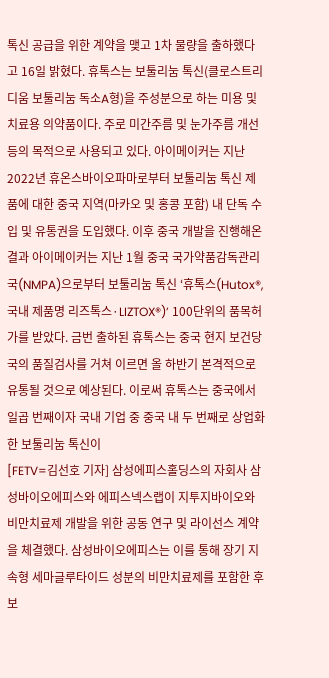톡신 공급을 위한 계약을 맺고 1차 물량을 출하했다고 16일 밝혔다. 휴톡스는 보툴리눔 톡신(클로스트리디움 보툴리눔 독소A형)을 주성분으로 하는 미용 및 치료용 의약품이다. 주로 미간주름 및 눈가주름 개선 등의 목적으로 사용되고 있다. 아이메이커는 지난 2022년 휴온스바이오파마로부터 보툴리눔 톡신 제품에 대한 중국 지역(마카오 및 홍콩 포함) 내 단독 수입 및 유통권을 도입했다. 이후 중국 개발을 진행해온 결과 아이메이커는 지난 1월 중국 국가약품감독관리국(NMPA)으로부터 보툴리눔 톡신 ‘휴톡스(Hutox®, 국내 제품명 리즈톡스·LIZTOX®)’ 100단위의 품목허가를 받았다. 금번 출하된 휴톡스는 중국 현지 보건당국의 품질검사를 거쳐 이르면 올 하반기 본격적으로 유통될 것으로 예상된다. 이로써 휴톡스는 중국에서 일곱 번째이자 국내 기업 중 중국 내 두 번째로 상업화한 보툴리눔 톡신이
[FETV=김선호 기자] 삼성에피스홀딩스의 자회사 삼성바이오에피스와 에피스넥스랩이 지투지바이오와 비만치료제 개발을 위한 공동 연구 및 라이선스 계약을 체결했다. 삼성바이오에피스는 이를 통해 장기 지속형 세마글루타이드 성분의 비만치료제를 포함한 후보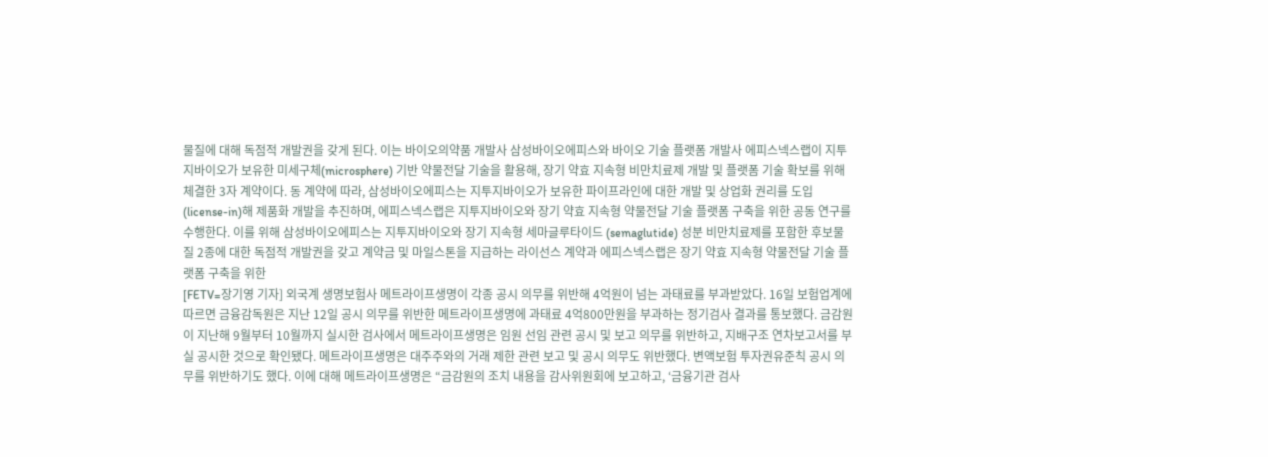물질에 대해 독점적 개발권을 갖게 된다. 이는 바이오의약품 개발사 삼성바이오에피스와 바이오 기술 플랫폼 개발사 에피스넥스랩이 지투지바이오가 보유한 미세구체(microsphere) 기반 약물전달 기술을 활용해, 장기 약효 지속형 비만치료제 개발 및 플랫폼 기술 확보를 위해 체결한 3자 계약이다. 동 계약에 따라, 삼성바이오에피스는 지투지바이오가 보유한 파이프라인에 대한 개발 및 상업화 권리를 도입(license-in)해 제품화 개발을 추진하며, 에피스넥스랩은 지투지바이오와 장기 약효 지속형 약물전달 기술 플랫폼 구축을 위한 공동 연구를 수행한다. 이를 위해 삼성바이오에피스는 지투지바이오와 장기 지속형 세마글루타이드 (semaglutide) 성분 비만치료제를 포함한 후보물질 2종에 대한 독점적 개발권을 갖고 계약금 및 마일스톤을 지급하는 라이선스 계약과 에피스넥스랩은 장기 약효 지속형 약물전달 기술 플랫폼 구축을 위한
[FETV=장기영 기자] 외국계 생명보험사 메트라이프생명이 각종 공시 의무를 위반해 4억원이 넘는 과태료를 부과받았다. 16일 보험업계에 따르면 금융감독원은 지난 12일 공시 의무를 위반한 메트라이프생명에 과태료 4억800만원을 부과하는 정기검사 결과를 통보했다. 금감원이 지난해 9월부터 10월까지 실시한 검사에서 메트라이프생명은 임원 선임 관련 공시 및 보고 의무를 위반하고, 지배구조 연차보고서를 부실 공시한 것으로 확인됐다. 메트라이프생명은 대주주와의 거래 제한 관련 보고 및 공시 의무도 위반했다. 변액보험 투자권유준칙 공시 의무를 위반하기도 했다. 이에 대해 메트라이프생명은 “금감원의 조치 내용을 감사위원회에 보고하고, ‘금융기관 검사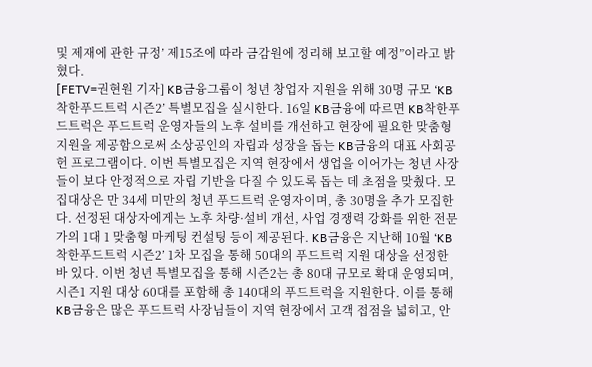및 제재에 관한 규정’ 제15조에 따라 금감원에 정리해 보고할 예정”이라고 밝혔다.
[FETV=권현원 기자] KB금융그룹이 청년 창업자 지원을 위해 30명 규모 ‘KB착한푸드트럭 시즌2’ 특별모집을 실시한다. 16일 KB금융에 따르면 KB착한푸드트럭은 푸드트럭 운영자들의 노후 설비를 개선하고 현장에 필요한 맞춤형 지원을 제공함으로써 소상공인의 자립과 성장을 돕는 KB금융의 대표 사회공헌 프로그램이다. 이번 특별모집은 지역 현장에서 생업을 이어가는 청년 사장들이 보다 안정적으로 자립 기반을 다질 수 있도록 돕는 데 초점을 맞췄다. 모집대상은 만 34세 미만의 청년 푸드트럭 운영자이며, 총 30명을 추가 모집한다. 선정된 대상자에게는 노후 차량·설비 개선, 사업 경쟁력 강화를 위한 전문가의 1대 1 맞춤형 마케팅 컨설팅 등이 제공된다. KB금융은 지난해 10월 ‘KB착한푸드트럭 시즌2’ 1차 모집을 통해 50대의 푸드트럭 지원 대상을 선정한 바 있다. 이번 청년 특별모집을 통해 시즌2는 총 80대 규모로 확대 운영되며, 시즌1 지원 대상 60대를 포함해 총 140대의 푸드트럭을 지원한다. 이를 통해 KB금융은 많은 푸드트럭 사장님들이 지역 현장에서 고객 접점을 넓히고, 안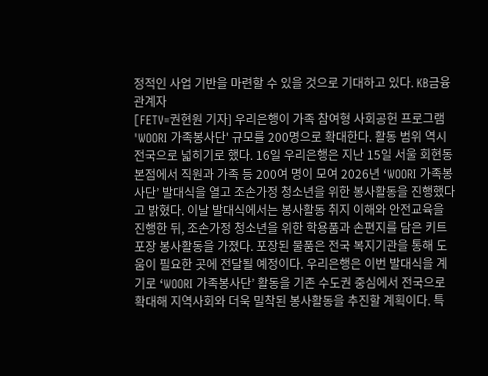정적인 사업 기반을 마련할 수 있을 것으로 기대하고 있다. KB금융 관계자
[FETV=권현원 기자] 우리은행이 가족 참여형 사회공헌 프로그램 'WOORI 가족봉사단' 규모를 200명으로 확대한다. 활동 범위 역시 전국으로 넓히기로 했다. 16일 우리은행은 지난 15일 서울 회현동 본점에서 직원과 가족 등 200여 명이 모여 2026년 ‘WOORI 가족봉사단’ 발대식을 열고 조손가정 청소년을 위한 봉사활동을 진행했다고 밝혔다. 이날 발대식에서는 봉사활동 취지 이해와 안전교육을 진행한 뒤, 조손가정 청소년을 위한 학용품과 손편지를 담은 키트 포장 봉사활동을 가졌다. 포장된 물품은 전국 복지기관을 통해 도움이 필요한 곳에 전달될 예정이다. 우리은행은 이번 발대식을 계기로 ‘WOORI 가족봉사단’ 활동을 기존 수도권 중심에서 전국으로 확대해 지역사회와 더욱 밀착된 봉사활동을 추진할 계획이다. 특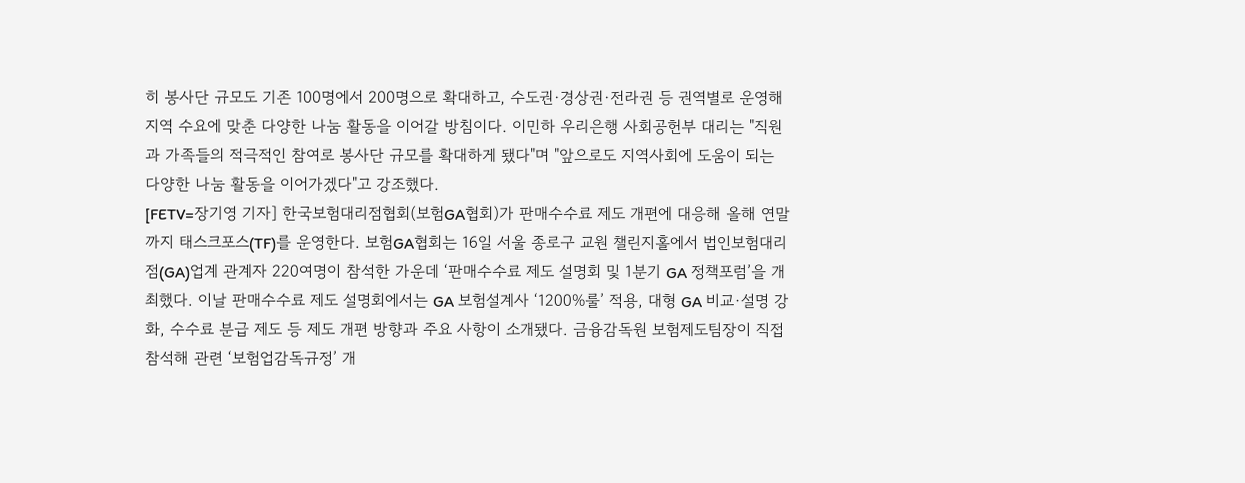히 봉사단 규모도 기존 100명에서 200명으로 확대하고, 수도권·경상권·전라권 등 권역별로 운영해 지역 수요에 맞춘 다양한 나눔 활동을 이어갈 방침이다. 이민하 우리은행 사회공헌부 대리는 "직원과 가족들의 적극적인 참여로 봉사단 규모를 확대하게 됐다"며 "앞으로도 지역사회에 도움이 되는 다양한 나눔 활동을 이어가겠다"고 강조했다.
[FETV=장기영 기자] 한국보험대리점협회(보험GA협회)가 판매수수료 제도 개편에 대응해 올해 연말까지 태스크포스(TF)를 운영한다. 보험GA협회는 16일 서울 종로구 교원 챌린지홀에서 법인보험대리점(GA)업계 관계자 220여명이 참석한 가운데 ‘판매수수료 제도 설명회 및 1분기 GA 정책포럼’을 개최했다. 이날 판매수수료 제도 설명회에서는 GA 보험설계사 ‘1200%룰’ 적용, 대형 GA 비교·설명 강화, 수수료 분급 제도 등 제도 개편 방향과 주요 사항이 소개됐다. 금융감독원 보험제도팀장이 직접 참석해 관련 ‘보험업감독규정’ 개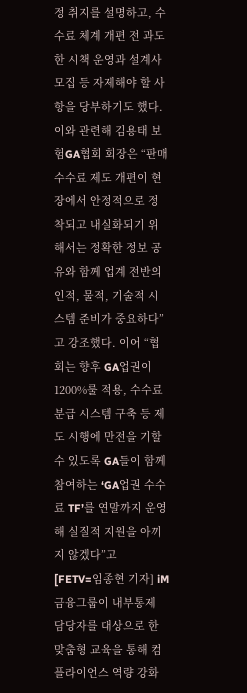정 취지를 설명하고, 수수료 체계 개편 전 과도한 시책 운영과 설계사 모집 등 자제해야 할 사항을 당부하기도 했다. 이와 관련해 김용태 보험GA협회 회장은 “판매수수료 제도 개편이 현장에서 안정적으로 정착되고 내실화되기 위해서는 정확한 정보 공유와 함께 업계 전반의 인적, 물적, 기술적 시스템 준비가 중요하다”고 강조했다. 이어 “협회는 향후 GA업권이 1200%룰 적용, 수수료 분급 시스템 구축 등 제도 시행에 만전을 기할 수 있도록 GA들이 함께 참여하는 ‘GA업권 수수료 TF’를 연말까지 운영해 실질적 지원을 아끼지 않겠다”고
[FETV=임종현 기자] iM금융그룹이 내부통제 담당자를 대상으로 한 맞춤형 교육을 통해 컴플라이언스 역량 강화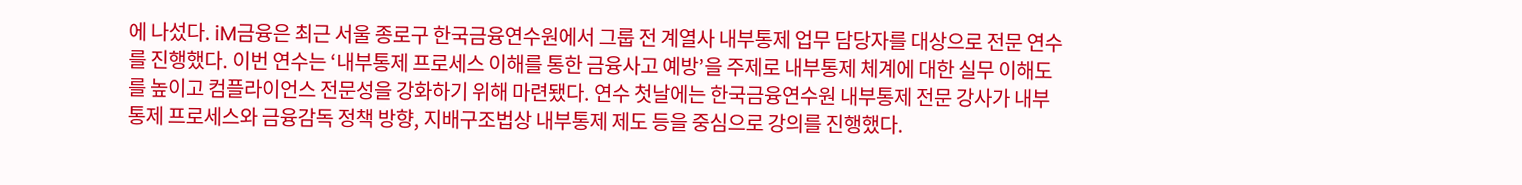에 나섰다. iM금융은 최근 서울 종로구 한국금융연수원에서 그룹 전 계열사 내부통제 업무 담당자를 대상으로 전문 연수를 진행했다. 이번 연수는 ‘내부통제 프로세스 이해를 통한 금융사고 예방’을 주제로 내부통제 체계에 대한 실무 이해도를 높이고 컴플라이언스 전문성을 강화하기 위해 마련됐다. 연수 첫날에는 한국금융연수원 내부통제 전문 강사가 내부통제 프로세스와 금융감독 정책 방향, 지배구조법상 내부통제 제도 등을 중심으로 강의를 진행했다.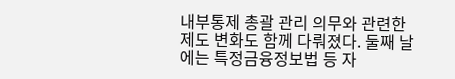내부통제 총괄 관리 의무와 관련한 제도 변화도 함께 다뤄졌다. 둘째 날에는 특정금융정보법 등 자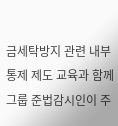금세탁방지 관련 내부통제 제도 교육과 함께 그룹 준법감시인이 주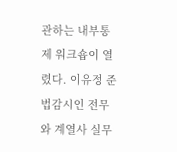관하는 내부통제 워크숍이 열렸다. 이유정 준법감시인 전무와 계열사 실무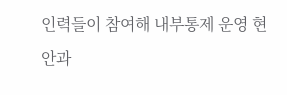인력들이 참여해 내부통제 운영 현안과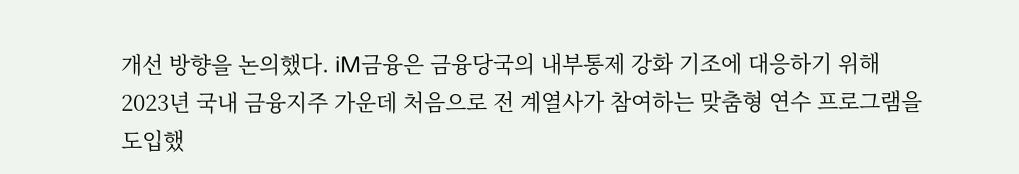개선 방향을 논의했다. iM금융은 금융당국의 내부통제 강화 기조에 대응하기 위해 2023년 국내 금융지주 가운데 처음으로 전 계열사가 참여하는 맞춤형 연수 프로그램을 도입했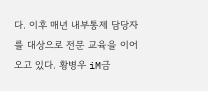다. 이후 매년 내부통제 담당자를 대상으로 전문 교육을 이어오고 있다. 황병우 iM금